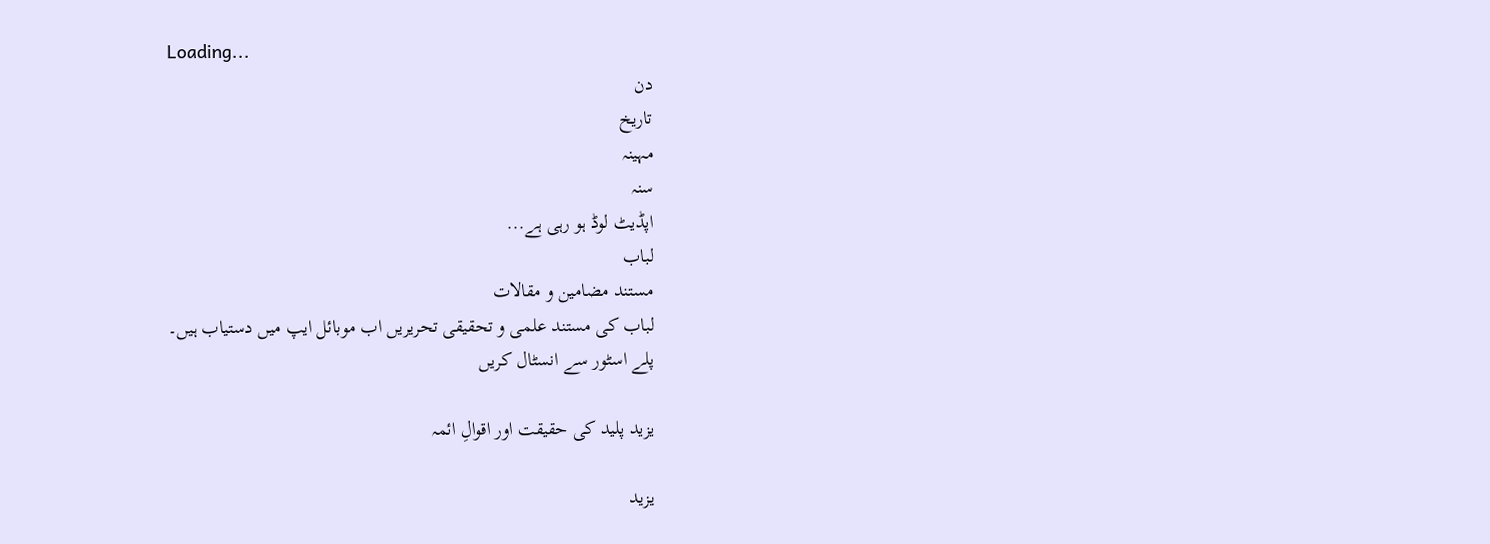Loading...
دن
تاریخ
مہینہ
سنہ
اپڈیٹ لوڈ ہو رہی ہے...
لباب
مستند مضامین و مقالات
لباب کی مستند علمی و تحقیقی تحریریں اب موبائل ایپ میں دستیاب ہیں۔
پلے اسٹور سے انسٹال کریں

یزید پلید کی حقیقت اور اقوالِ ائمہ

یزید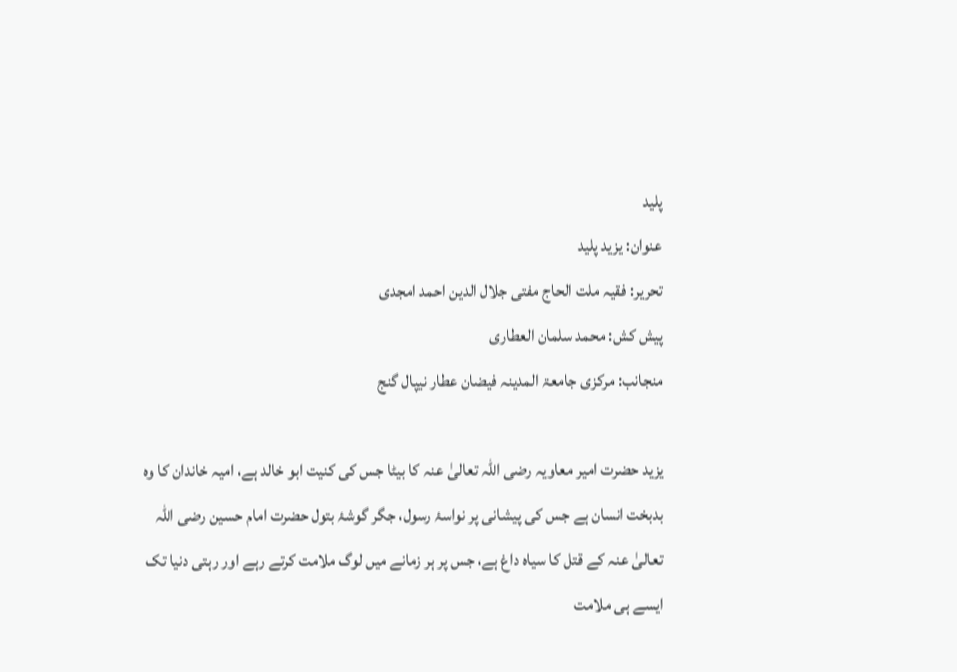پلید
عنوان: یزید پلید
تحریر: فقیہ ملت الحاج مفتی جلال الدین احمد امجدی
پیش کش: محمد سلمان العطاری
منجانب: مرکزی جامعۃ المدینہ فیضان عطار نیپال گنج

یزید حضرت امیر معاویہ رضی اللہ تعالیٰ عنہ کا بیٹا جس کی کنیت ابو خالد ہے، امیہ خاندان کا وہ بدبخت انسان ہے جس کی پیشانی پر نواسۂ رسول، جگر گوشۂ بتول حضرت امام حسین رضی اللہ تعالیٰ عنہ کے قتل کا سیاہ داغ ہے، جس پر ہر زمانے میں لوگ ملامت کرتے رہے اور رہتی دنیا تک ایسے ہی ملامت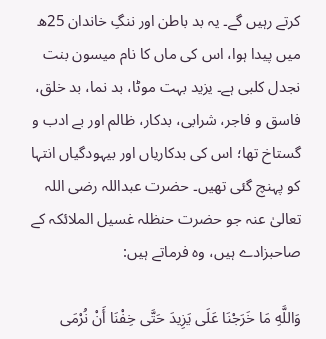کرتے رہیں گے۔ یہ بد باطن اور ننگِ خاندان 25ھ میں پیدا ہوا، اس کی ماں کا نام میسون بنت نجدل کلبی ہے۔ یزید بہت موٹا، بد نما، بد خلق، فاسق و فاجر، شرابی، بدکار، ظالم اور بے ادب و گستاخ تھا؛ اس کی بدکاریاں اور بیہودگیاں انتہا کو پہنچ گئی تھیں۔ حضرت عبداللہ رضی اللہ تعالیٰ عنہ جو حضرت حنظلہ غسیل الملائکہ کے صاحبزادے ہیں، وہ فرماتے ہیں:

وَاللَّهِ مَا خَرَجْنَا عَلَى يَزِيدَ حَتَّى خِفْنَا أَنْ نُرْمَى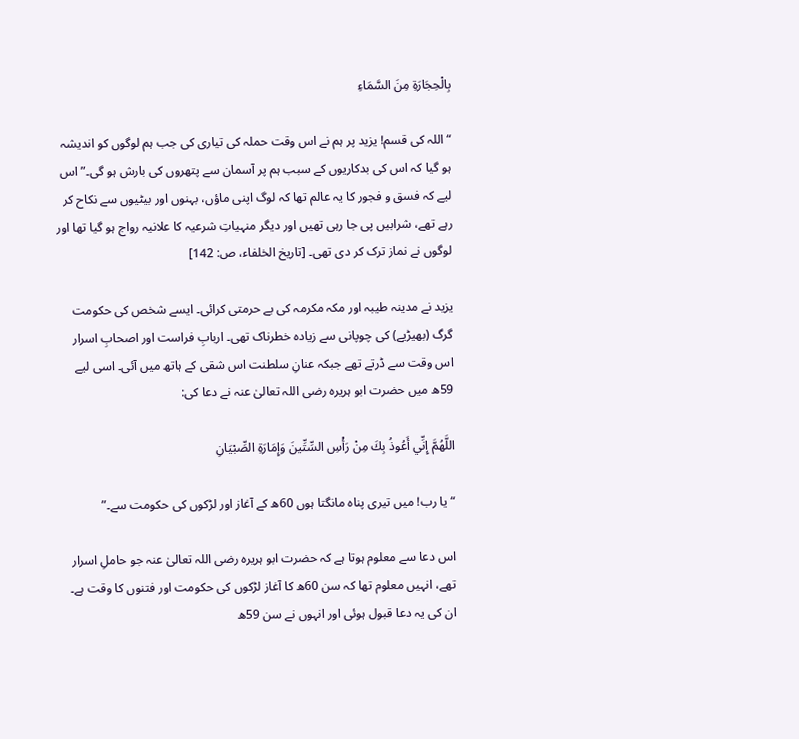بِالْحِجَارَةِ مِنَ السَّمَاءِ

“اللہ کی قسم! یزید پر ہم نے اس وقت حملہ کی تیاری کی جب ہم لوگوں کو اندیشہ ہو گیا کہ اس کی بدکاریوں کے سبب ہم پر آسمان سے پتھروں کی بارش ہو گی۔” اس لیے کہ فسق و فجور کا یہ عالم تھا کہ لوگ اپنی ماؤں، بہنوں اور بیٹیوں سے نکاح کر رہے تھے، شرابیں پی جا رہی تھیں اور دیگر منہیاتِ شرعیہ کا علانیہ رواج ہو گیا تھا اور لوگوں نے نماز ترک کر دی تھی۔ [تاریخ الخلفاء، ص: 142]

یزید نے مدینہ طیبہ اور مکہ مکرمہ کی بے حرمتی کرائی۔ ایسے شخص کی حکومت گرگ (بھیڑیے) کی چوپانی سے زیادہ خطرناک تھی۔ اربابِ فراست اور اصحابِ اسرار اس وقت سے ڈرتے تھے جبکہ عنانِ سلطنت اس شقی کے ہاتھ میں آئی۔ اسی لیے 59ھ میں حضرت ابو ہریرہ رضی اللہ تعالیٰ عنہ نے دعا کی:

اللَّهُمَّ إِنِّي أَعُوذُ بِكَ مِنْ رَأْسِ السِّتِّينَ وَإِمَارَةِ الصِّبْيَانِ

“یا رب! میں تیری پناہ مانگتا ہوں 60ھ کے آغاز اور لڑکوں کی حکومت سے۔”

اس دعا سے معلوم ہوتا ہے کہ حضرت ابو ہریرہ رضی اللہ تعالیٰ عنہ جو حاملِ اسرار تھے، انہیں معلوم تھا کہ سن 60ھ کا آغاز لڑکوں کی حکومت اور فتنوں کا وقت ہے۔ ان کی یہ دعا قبول ہوئی اور انہوں نے سن 59ھ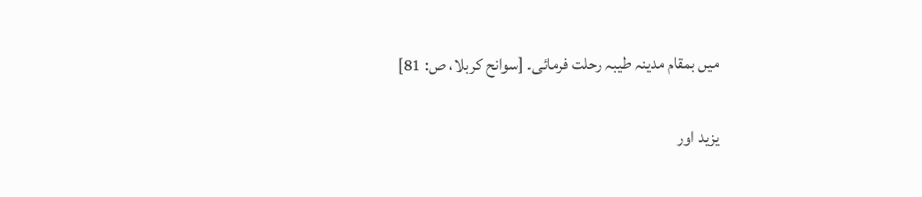میں بمقام مدینہ طیبہ رحلت فرمائی۔ [سوانح کربلا، ص: 81]

یزید اور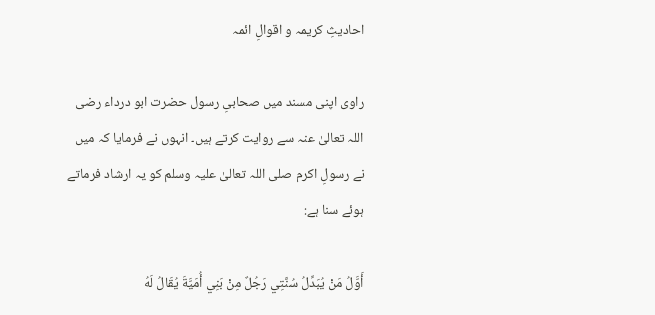احادیثِ کریمہ و اقوالِ ائمہ

راوی اپنی مسند میں صحابیِ رسول حضرت ابو درداء رضی اللہ تعالیٰ عنہ سے روایت کرتے ہیں۔ انہوں نے فرمایا کہ میں نے رسولِ اکرم صلی اللہ تعالیٰ علیہ وسلم کو یہ ارشاد فرماتے ہوئے سنا ہے:

أَوَّلُ مَنْ يُبَدِّلُ سُنَّتِي رَجُلٌ مِنْ بَنِي أُمَيَّةَ يُقَالُ لَهُ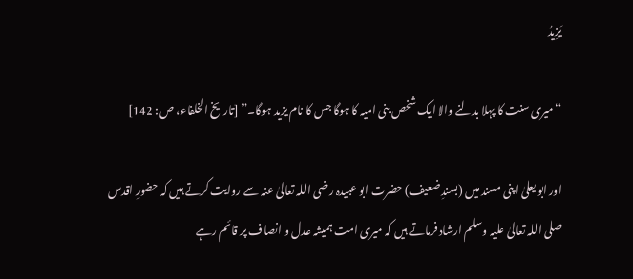يَزِيدُ

“میری سنت کا پہلا بدلنے والا ایک شخص بنی امیہ کا ہوگا جس کا نام یزید ہوگا۔” [تاریخ الخلفاء، ص: 142]

اور ابو یعلیٰ اپنی مسند میں (بسندِ ضعیف) حضرت ابو عبیدہ رضی اللہ تعالیٰ عنہ سے روایت کرتے ہیں کہ حضورِ اقدس صلی اللہ تعالیٰ علیہ وسلم ارشاد فرماتے ہیں کہ میری امت ہمیشہ عدل و انصاف پر قائم رہے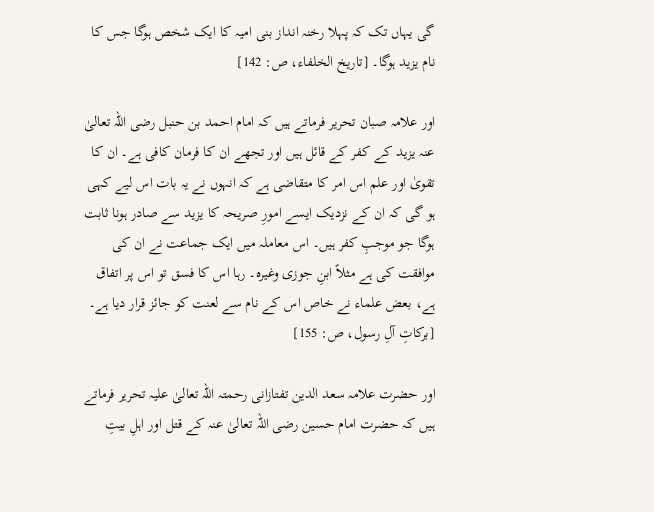گی یہاں تک کہ پہلا رخنہ انداز بنی امیہ کا ایک شخص ہوگا جس کا نام یزید ہوگا۔ [تاریخ الخلفاء، ص: 142]

اور علامہ صبان تحریر فرماتے ہیں کہ امام احمد بن حنبل رضی اللہ تعالیٰ عنہ یزید کے کفر کے قائل ہیں اور تجھے ان کا فرمان کافی ہے۔ ان کا تقویٰ اور علم اس امر کا متقاضی ہے کہ انہوں نے یہ بات اس لیے کہی ہو گی کہ ان کے نزدیک ایسے امورِ صریحہ کا یزید سے صادر ہونا ثابت ہوگا جو موجبِ کفر ہیں۔ اس معاملہ میں ایک جماعت نے ان کی موافقت کی ہے مثلاً ابنِ جوزی وغیرہ۔ رہا اس کا فسق تو اس پر اتفاق ہے، بعض علماء نے خاص اس کے نام سے لعنت کو جائز قرار دیا ہے۔ [برکاتِ آلِ رسول، ص: 155]

اور حضرت علامہ سعد الدین تفتازانی رحمتہ اللہ تعالیٰ علیہ تحریر فرماتے ہیں کہ حضرت امام حسین رضی اللہ تعالیٰ عنہ کے قتل اور اہلِ بیتِ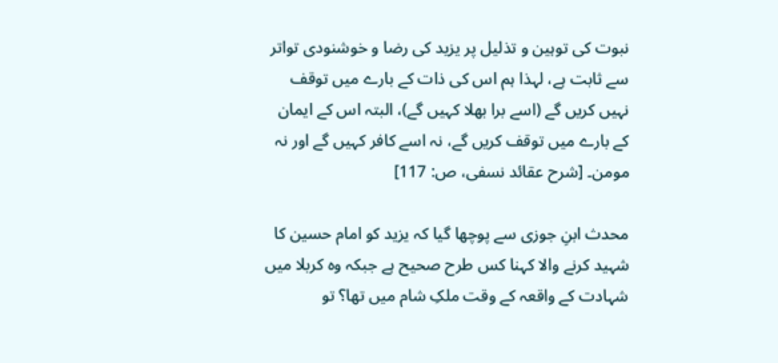نبوت کی توہین و تذلیل پر یزید کی رضا و خوشنودی تواتر سے ثابت ہے، لہذا ہم اس کی ذات کے بارے میں توقف نہیں کریں گے (اسے برا بھلا کہیں گے)، البتہ اس کے ایمان کے بارے میں توقف کریں گے، نہ اسے کافر کہیں گے اور نہ مومن۔ [شرح عقائد نسفی، ص: 117]

محدث ابنِ جوزی سے پوچھا گیا کہ یزید کو امام حسین کا شہید کرنے والا کہنا کس طرح صحیح ہے جبکہ وہ کربلا میں شہادت کے واقعہ کے وقت ملکِ شام میں تھا؟ تو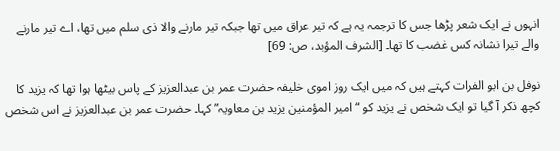انہوں نے ایک شعر پڑھا جس کا ترجمہ یہ ہے کہ تیر عراق میں تھا جبکہ تیر مارنے والا ذی سلم میں تھا، اے تیر مارنے والے تیرا نشانہ کس غضب کا تھا۔ [الشرف المؤبد، ص: 69]

نوفل بن ابو الفرات کہتے ہیں کہ میں ایک روز اموی خلیفہ حضرت عمر بن عبدالعزیز کے پاس بیٹھا ہوا تھا کہ یزید کا کچھ ذکر آ گیا تو ایک شخص نے یزید کو “امیر المؤمنین یزید بن معاویہ” کہا۔ حضرت عمر بن عبدالعزیز نے اس شخص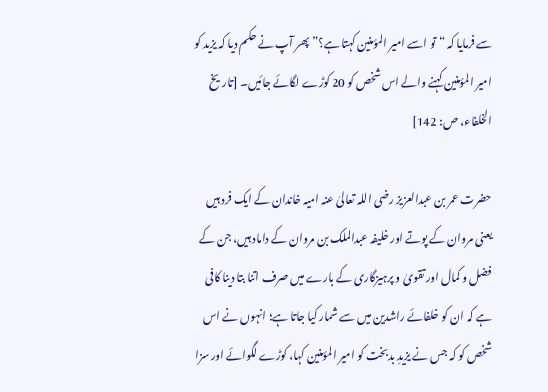سے فرمایا کہ “تو اسے امیر المؤمنین کہتا ہے؟” پھر آپ نے حکم دیا کہ یزید کو امیر المؤمنین کہنے والے اس شخص کو 20 کوڑے لگائے جائیں۔ [تاریخ الخلفاء، ص: 142]

حضرت عمر بن عبدالعزیز رضی اللہ تعالیٰ عنہ امیہ خاندان کے ایک فرد ہیں یعنی مروان کے پوتے اور خلیفہ عبدالملک بن مروان کے داماد ہیں، جن کے فضل و کمال اور تقویٰ و پرہیزگاری کے بارے میں صرف اتنا بتا دینا کافی ہے کہ ان کو خلفائے راشدین میں سے شمار کیا جاتا ہے؛ انہوں نے اس شخص کو کہ جس نے یزیدِ بدبخت کو امیر المؤمنین کہا، کوڑے لگوائے اور سزا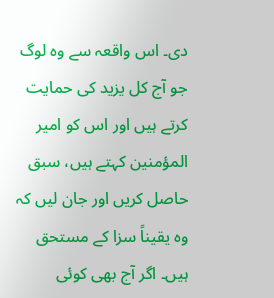دی۔ اس واقعہ سے وہ لوگ جو آج کل یزید کی حمایت کرتے ہیں اور اس کو امیر المؤمنین کہتے ہیں، سبق حاصل کریں اور جان لیں کہ وہ یقیناً سزا کے مستحق ہیں۔ اگر آج بھی کوئی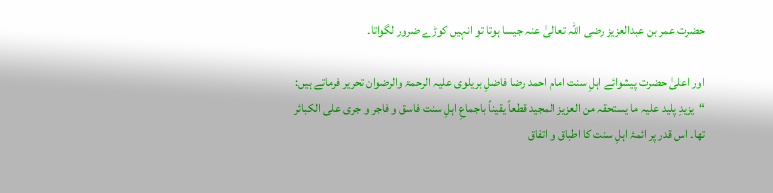حضرت عمر بن عبدالعزیز رضی اللہ تعالیٰ عنہ جیسا ہوتا تو انہیں کوڑے ضرور لگواتا۔

اور اعلیٰ حضرت پیشوائے اہلِ سنت امام احمد رضا فاضلِ بریلوی علیہ الرحمۃ والرضوان تحریر فرماتے ہیں: “یزیدِ پلید علیہ ما یستحقہ من العزیز المجید قطعاً یقیناً باجماعِ اہلِ سنت فاسق و فاجر و جری علی الکبائر تھا۔ اس قدر پر ائمۂ اہلِ سنت کا اطباق و اتفاق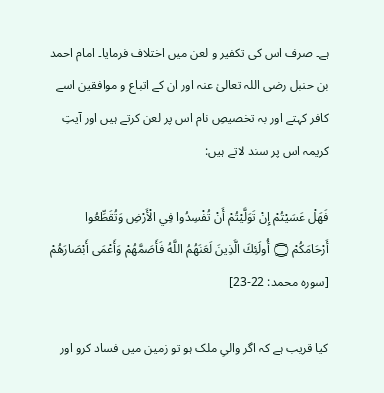ہے۔ صرف اس کی تکفیر و لعن میں اختلاف فرمایا۔ امام احمد بن حنبل رضی اللہ تعالیٰ عنہ اور ان کے اتباع و موافقین اسے کافر کہتے اور بہ تخصیصِ نام اس پر لعن کرتے ہیں اور آیتِ کریمہ اس پر سند لاتے ہیں:

فَهَلْ عَسَيْتُمْ إِنْ تَوَلَّيْتُمْ أَنْ تُفْسِدُوا فِي الْأَرْضِ وَتُقَطِّعُوا أَرْحَامَكُمْ ۝ أُولَئِكَ الَّذِينَ لَعَنَهُمُ اللَّهُ فَأَصَمَّهُمْ وَأَعْمَى أَبْصَارَهُمْ [سورہ محمد: 22-23]

کیا قریب ہے کہ اگر والیِ ملک ہو تو زمین میں فساد کرو اور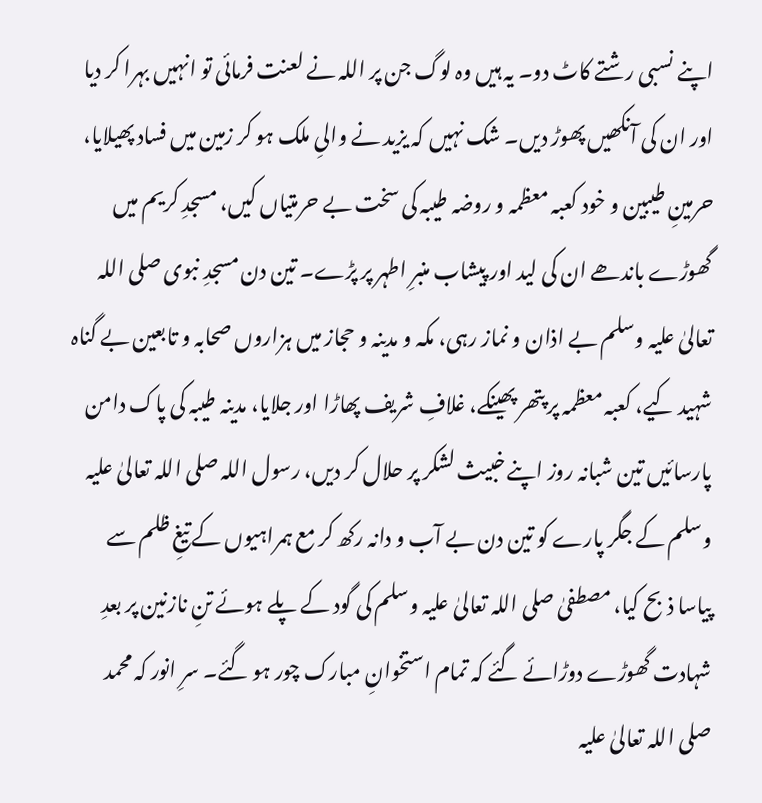اپنے نسبی رشتے کاٹ دو۔ یہ ہیں وہ لوگ جن پر اللہ نے لعنت فرمائی تو انہیں بہرا کر دیا اور ان کی آنکھیں پھوڑ دیں۔ شک نہیں کہ یزید نے والیِ ملک ہو کر زمین میں فساد پھیلایا، حرمینِ طیبین و خود کعبہ معظمہ و روضہ طیبہ کی سخت بے حرمتیاں کیں، مسجدِ کریم میں گھوڑے باندھے ان کی لید اور پیشاب منبرِ اطہر پر پڑے۔ تین دن مسجدِ نبوی صلی اللہ تعالیٰ علیہ وسلم بے اذان و نماز رہی، مکہ و مدینہ و حجاز میں ہزاروں صحابہ و تابعین بے گناہ شہید کیے، کعبہ معظمہ پر پتھر پھینکے، غلافِ شریف پھاڑا اور جلایا، مدینہ طیبہ کی پاک دامن پارسائیں تین شبانہ روز اپنے خبیث لشکر پر حلال کر دیں، رسول اللہ صلی اللہ تعالیٰ علیہ وسلم کے جگر پارے کو تین دن بے آب و دانہ رکھ کر مع ہمراہیوں کے تیغِ ظلم سے پیاسا ذبح کیا، مصطفیٰ صلی اللہ تعالیٰ علیہ وسلم کی گود کے پلے ہوئے تنِ نازنین پر بعدِ شہادت گھوڑے دوڑائے گئے کہ تمام استخوانِ مبارک چور ہو گئے۔ سرِ انور کہ محمد صلی اللہ تعالیٰ علیہ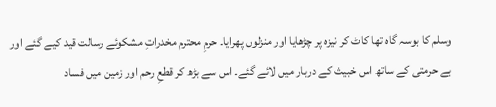وسلم کا بوسہ گاہ تھا کاٹ کر نیزہ پر چڑھایا اور منزلوں پھرایا۔ حرمِ محترم مخدراتِ مشکوئے رسالت قید کیے گئے اور بے حرمتی کے ساتھ اس خبیث کے دربار میں لائے گئے۔ اس سے بڑھ کر قطعِ رحم اور زمین میں فساد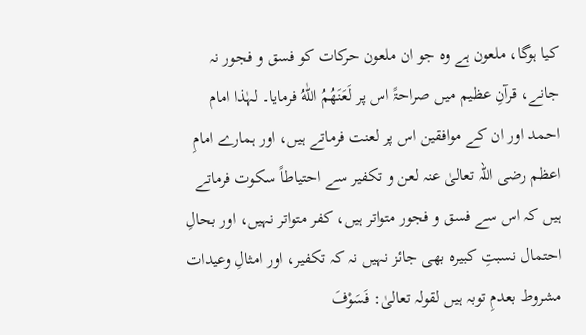کیا ہوگا، ملعون ہے وہ جو ان ملعون حرکات کو فسق و فجور نہ جانے، قرآنِ عظیم میں صراحۃً اس پر لَعَنَهُمُ اللّٰهُ فرمایا۔ لہٰذا امام احمد اور ان کے موافقین اس پر لعنت فرماتے ہیں، اور ہمارے امامِ اعظم رضی اللہ تعالیٰ عنہ لعن و تکفیر سے احتیاطاً سکوت فرماتے ہیں کہ اس سے فسق و فجور متواتر ہیں، کفر متواتر نہیں، اور بحالِ احتمال نسبتِ کبیرہ بھی جائز نہیں نہ کہ تکفیر، اور امثالِ وعیدات مشروط بعدمِ توبہ ہیں لقولہ تعالیٰ: فَسَوْفَ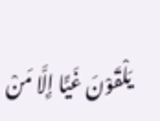يَلْقَوْنَ غَيًّا إِلَّا مَنْ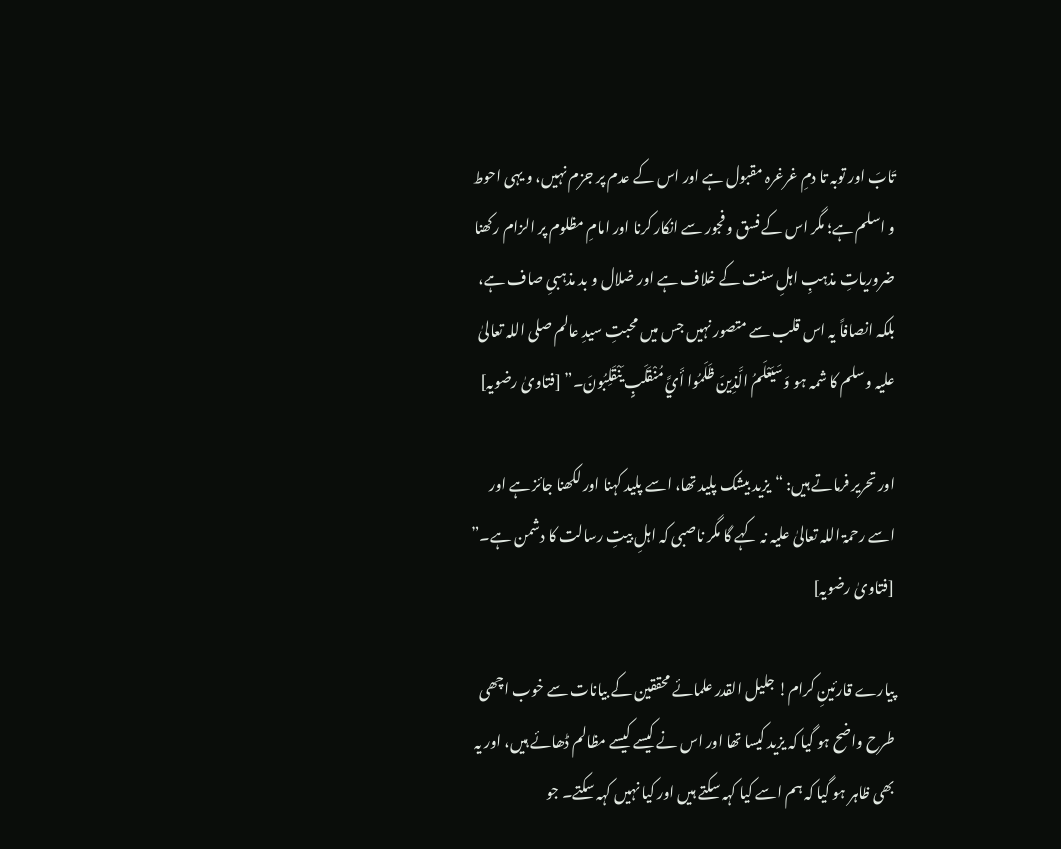تَابَ اور توبہ تا دمِ غرغرہ مقبول ہے اور اس کے عدم پر جزم نہیں، و یہی احوط و اسلم ہے؛ مگر اس کے فسق و فجور سے انکار کرنا اور امامِ مظلوم پر الزام رکھنا ضروریاتِ مذہبِ اہلِ سنت کے خلاف ہے اور ضلال و بد مذہبیِ صاف ہے، بلکہ انصافاً یہ اس قلب سے متصور نہیں جس میں محبتِ سیدِ عالم صلی اللہ تعالیٰ علیہ وسلم کا شمہ ہو وَسَيَعْلَمُ الَّذِينَ ظَلَمُوا أَيَّ مُنْقَلَبٍ يَنْقَلِبُونَ۔” [فتاویٰ رضویہ]

اور تحریر فرماتے ہیں: “یزید بیشک پلید تھا، اسے پلید کہنا اور لکھنا جائز ہے اور اسے رحمۃ اللہ تعالیٰ علیہ نہ کہے گا مگر ناصبی کہ اہلِ بیتِ رسالت کا دشمن ہے۔” [فتاویٰ رضویہ]

پیارے قارئینِ کرام! جلیل القدر علمائے محققین کے بیانات سے خوب اچھی طرح واضح ہو گیا کہ یزید کیسا تھا اور اس نے کیسے کیسے مظالم ڈھائے ہیں، اور یہ بھی ظاہر ہو گیا کہ ہم اسے کیا کہہ سکتے ہیں اور کیا نہیں کہہ سکتے۔ جو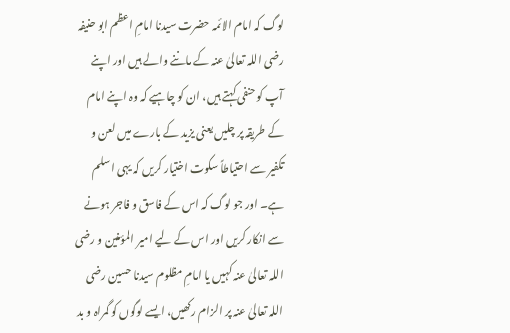لوگ کہ امام الائمہ حضرت سیدنا امامِ اعظم ابو حنیفہ رضی اللہ تعالیٰ عنہ کے ماننے والے ہیں اور اپنے آپ کو حنفی کہتے ہیں، ان کو چاہیے کہ وہ اپنے امام کے طریقہ پر چلیں یعنی یزید کے بارے میں لعن و تکفیر سے احتیاطاً سکوت اختیار کریں کہ یہی اسلم ہے۔ اور جو لوگ کہ اس کے فاسق و فاجر ہونے سے انکار کریں اور اس کے لیے امیر المؤمنین و رضی اللہ تعالیٰ عنہ کہیں یا امامِ مظلوم سیدنا حسین رضی اللہ تعالیٰ عنہ پر الزام رکھیں، ایسے لوگوں کو گمراہ و بد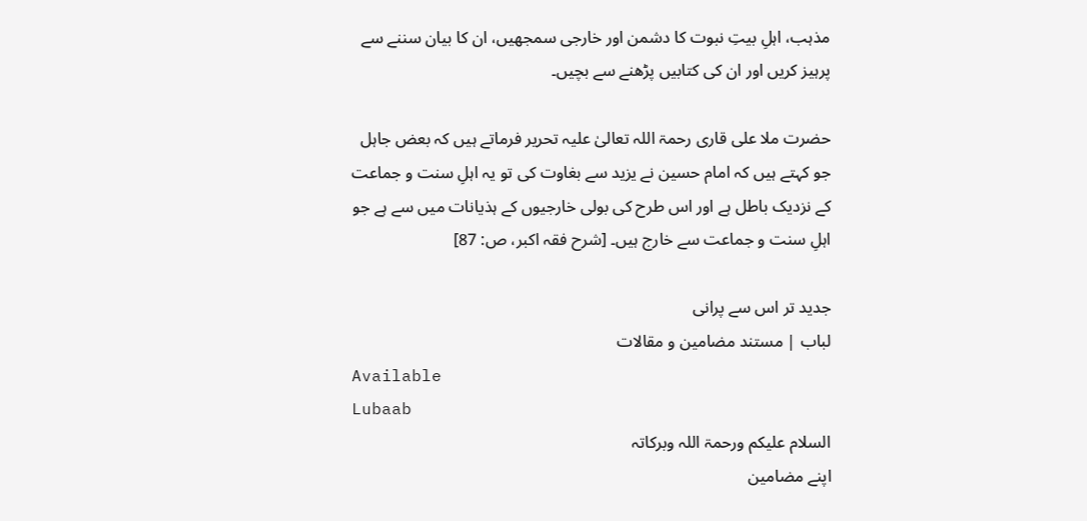مذہب، اہلِ بیتِ نبوت کا دشمن اور خارجی سمجھیں، ان کا بیان سننے سے پرہیز کریں اور ان کی کتابیں پڑھنے سے بچیں۔

حضرت ملا علی قاری رحمۃ اللہ تعالیٰ علیہ تحریر فرماتے ہیں کہ بعض جاہل جو کہتے ہیں کہ امام حسین نے یزید سے بغاوت کی تو یہ اہلِ سنت و جماعت کے نزدیک باطل ہے اور اس طرح کی بولی خارجیوں کے ہذیانات میں سے ہے جو اہلِ سنت و جماعت سے خارج ہیں۔ [شرح فقہ اکبر، ص: 87]

جدید تر اس سے پرانی
لباب | مستند مضامین و مقالات
Available
Lubaab
السلام علیکم ورحمۃ اللہ وبرکاتہ
اپنے مضامین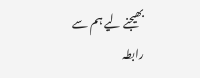بھیجنے لیے ہم سے رابطہ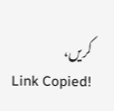کریں،
Link Copied!